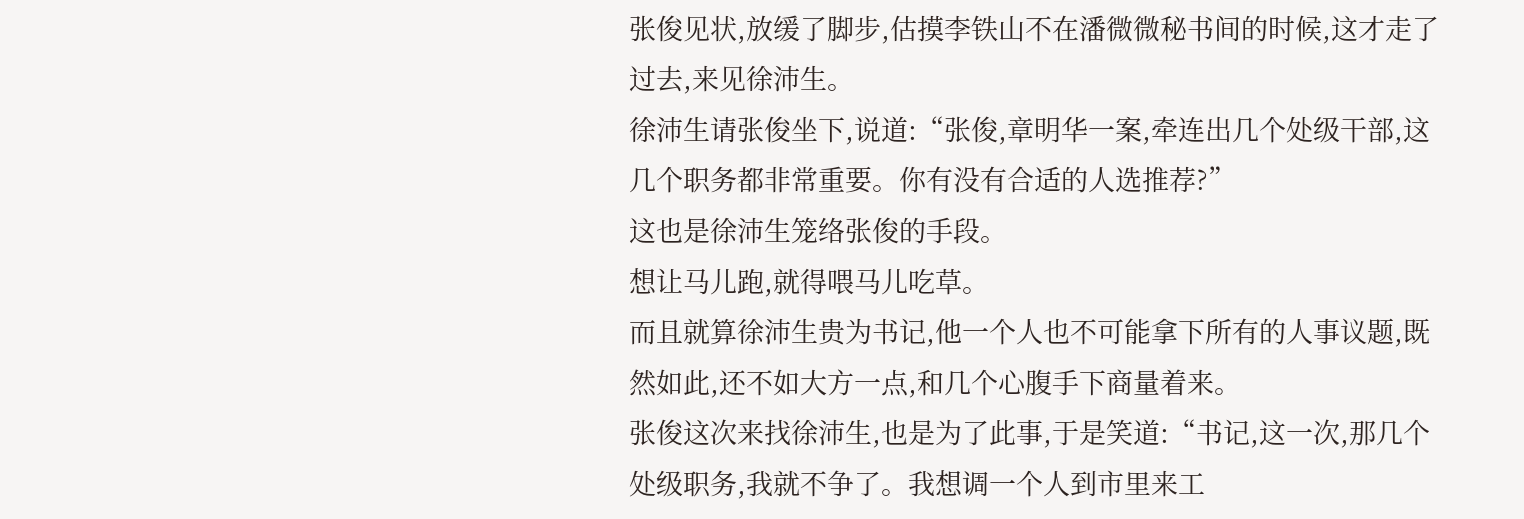张俊见状,放缓了脚步,估摸李铁山不在潘微微秘书间的时候,这才走了过去,来见徐沛生。
徐沛生请张俊坐下,说道:“张俊,章明华一案,牵连出几个处级干部,这几个职务都非常重要。你有没有合适的人选推荐?”
这也是徐沛生笼络张俊的手段。
想让马儿跑,就得喂马儿吃草。
而且就算徐沛生贵为书记,他一个人也不可能拿下所有的人事议题,既然如此,还不如大方一点,和几个心腹手下商量着来。
张俊这次来找徐沛生,也是为了此事,于是笑道:“书记,这一次,那几个处级职务,我就不争了。我想调一个人到市里来工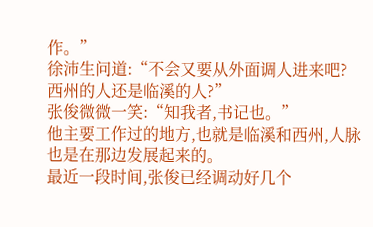作。”
徐沛生问道:“不会又要从外面调人进来吧?西州的人还是临溪的人?”
张俊微微一笑:“知我者,书记也。”
他主要工作过的地方,也就是临溪和西州,人脉也是在那边发展起来的。
最近一段时间,张俊已经调动好几个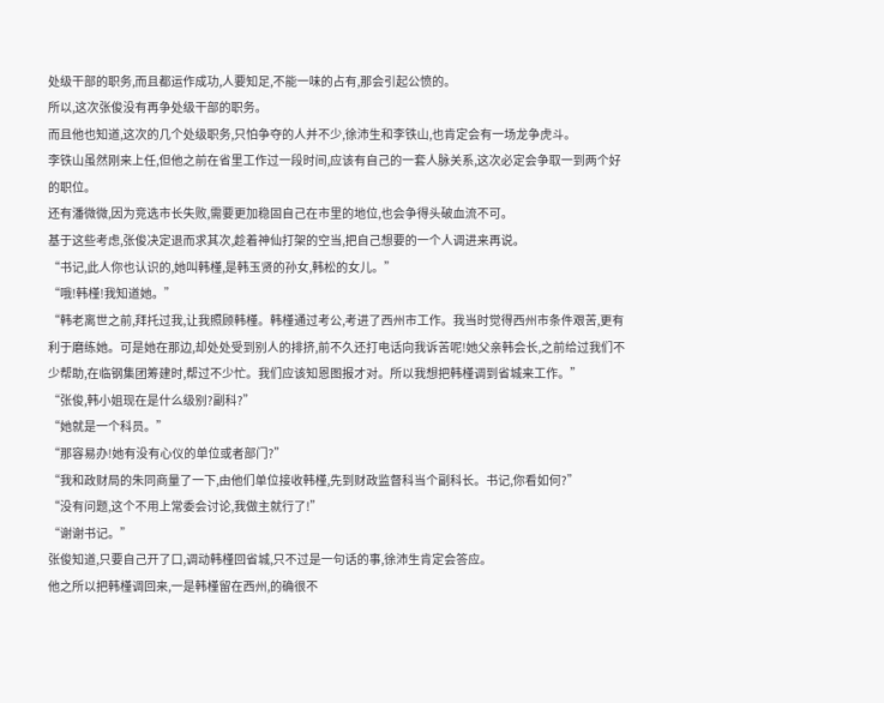处级干部的职务,而且都运作成功,人要知足,不能一味的占有,那会引起公愤的。
所以,这次张俊没有再争处级干部的职务。
而且他也知道,这次的几个处级职务,只怕争夺的人并不少,徐沛生和李铁山,也肯定会有一场龙争虎斗。
李铁山虽然刚来上任,但他之前在省里工作过一段时间,应该有自己的一套人脉关系,这次必定会争取一到两个好的职位。
还有潘微微,因为竞选市长失败,需要更加稳固自己在市里的地位,也会争得头破血流不可。
基于这些考虑,张俊决定退而求其次,趁着神仙打架的空当,把自己想要的一个人调进来再说。
“书记,此人你也认识的,她叫韩槿,是韩玉贤的孙女,韩松的女儿。”
“哦!韩槿!我知道她。”
“韩老离世之前,拜托过我,让我照顾韩槿。韩槿通过考公,考进了西州市工作。我当时觉得西州市条件艰苦,更有利于磨练她。可是她在那边,却处处受到别人的排挤,前不久还打电话向我诉苦呢!她父亲韩会长,之前给过我们不少帮助,在临钢集团筹建时,帮过不少忙。我们应该知恩图报才对。所以我想把韩槿调到省城来工作。”
“张俊,韩小姐现在是什么级别?副科?”
“她就是一个科员。”
“那容易办!她有没有心仪的单位或者部门?”
“我和政财局的朱同商量了一下,由他们单位接收韩槿,先到财政监督科当个副科长。书记,你看如何?”
“没有问题,这个不用上常委会讨论,我做主就行了!”
“谢谢书记。”
张俊知道,只要自己开了口,调动韩槿回省城,只不过是一句话的事,徐沛生肯定会答应。
他之所以把韩槿调回来,一是韩槿留在西州,的确很不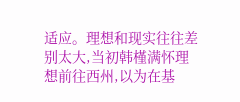适应。理想和现实往往差别太大,当初韩槿满怀理想前往西州,以为在基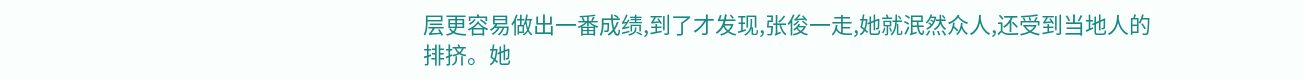层更容易做出一番成绩,到了才发现,张俊一走,她就泯然众人,还受到当地人的排挤。她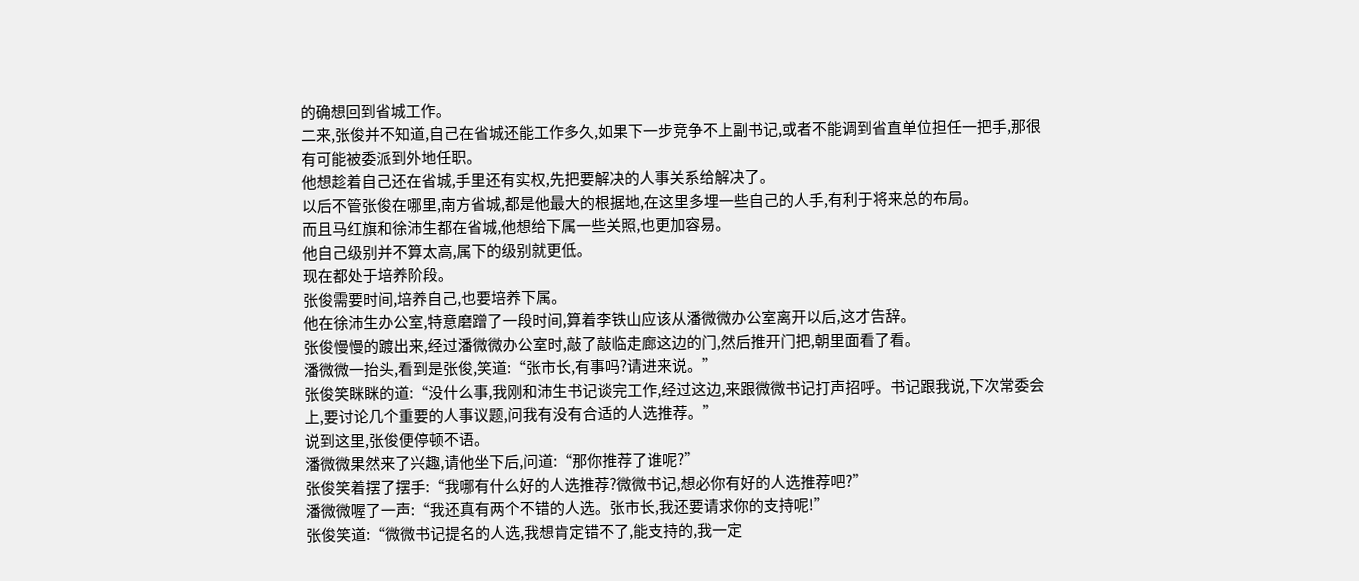的确想回到省城工作。
二来,张俊并不知道,自己在省城还能工作多久,如果下一步竞争不上副书记,或者不能调到省直单位担任一把手,那很有可能被委派到外地任职。
他想趁着自己还在省城,手里还有实权,先把要解决的人事关系给解决了。
以后不管张俊在哪里,南方省城,都是他最大的根据地,在这里多埋一些自己的人手,有利于将来总的布局。
而且马红旗和徐沛生都在省城,他想给下属一些关照,也更加容易。
他自己级别并不算太高,属下的级别就更低。
现在都处于培养阶段。
张俊需要时间,培养自己,也要培养下属。
他在徐沛生办公室,特意磨蹭了一段时间,算着李铁山应该从潘微微办公室离开以后,这才告辞。
张俊慢慢的踱出来,经过潘微微办公室时,敲了敲临走廊这边的门,然后推开门把,朝里面看了看。
潘微微一抬头,看到是张俊,笑道:“张市长,有事吗?请进来说。”
张俊笑眯眯的道:“没什么事,我刚和沛生书记谈完工作,经过这边,来跟微微书记打声招呼。书记跟我说,下次常委会上,要讨论几个重要的人事议题,问我有没有合适的人选推荐。”
说到这里,张俊便停顿不语。
潘微微果然来了兴趣,请他坐下后,问道:“那你推荐了谁呢?”
张俊笑着摆了摆手:“我哪有什么好的人选推荐?微微书记,想必你有好的人选推荐吧?”
潘微微喔了一声:“我还真有两个不错的人选。张市长,我还要请求你的支持呢!”
张俊笑道:“微微书记提名的人选,我想肯定错不了,能支持的,我一定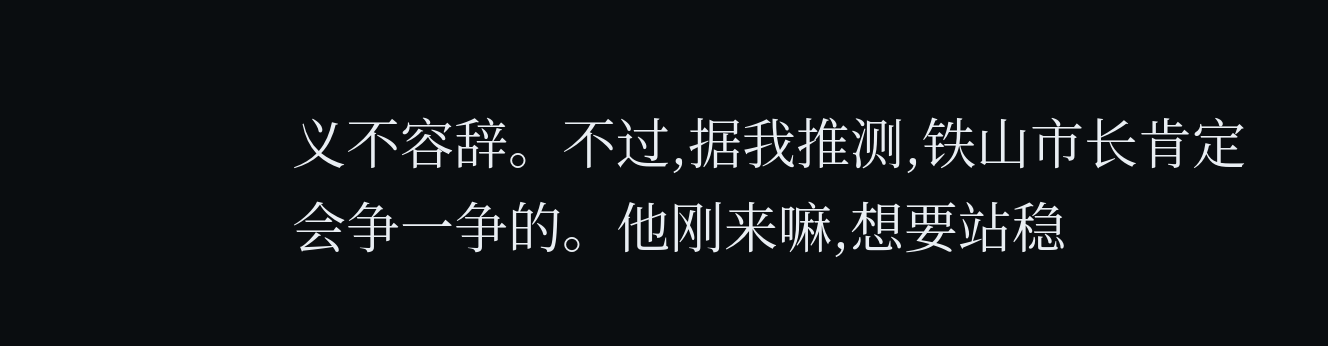义不容辞。不过,据我推测,铁山市长肯定会争一争的。他刚来嘛,想要站稳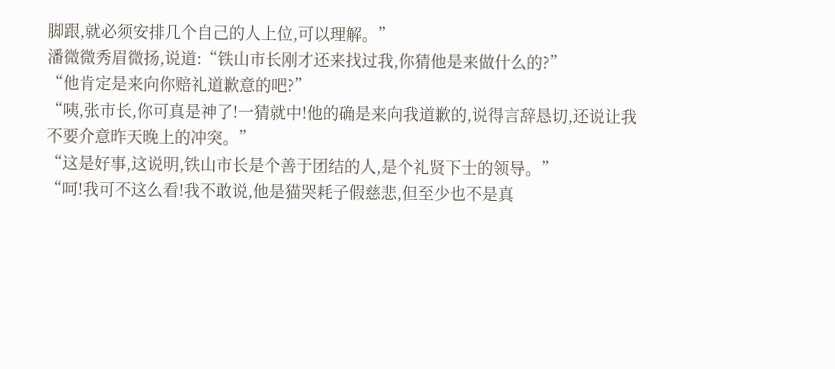脚跟,就必须安排几个自己的人上位,可以理解。”
潘微微秀眉微扬,说道:“铁山市长刚才还来找过我,你猜他是来做什么的?”
“他肯定是来向你赔礼道歉意的吧?”
“咦,张市长,你可真是神了!一猜就中!他的确是来向我道歉的,说得言辞恳切,还说让我不要介意昨天晚上的冲突。”
“这是好事,这说明,铁山市长是个善于团结的人,是个礼贤下士的领导。”
“呵!我可不这么看!我不敢说,他是猫哭耗子假慈悲,但至少也不是真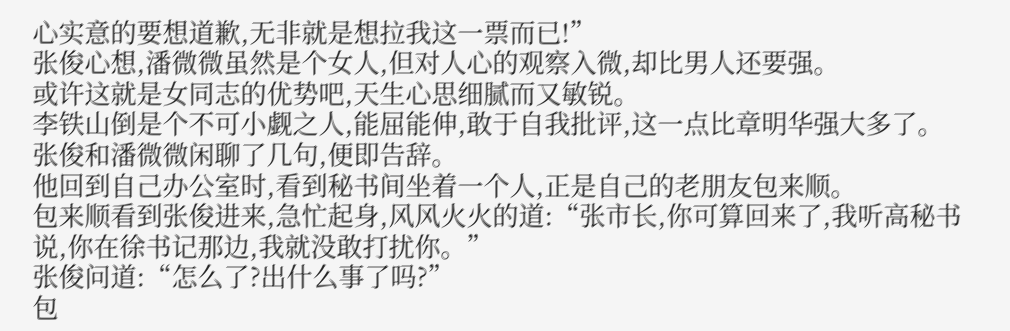心实意的要想道歉,无非就是想拉我这一票而已!”
张俊心想,潘微微虽然是个女人,但对人心的观察入微,却比男人还要强。
或许这就是女同志的优势吧,天生心思细腻而又敏锐。
李铁山倒是个不可小觑之人,能屈能伸,敢于自我批评,这一点比章明华强大多了。
张俊和潘微微闲聊了几句,便即告辞。
他回到自己办公室时,看到秘书间坐着一个人,正是自己的老朋友包来顺。
包来顺看到张俊进来,急忙起身,风风火火的道:“张市长,你可算回来了,我听高秘书说,你在徐书记那边,我就没敢打扰你。”
张俊问道:“怎么了?出什么事了吗?”
包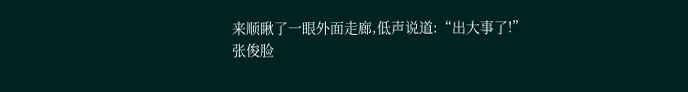来顺瞅了一眼外面走廊,低声说道:“出大事了!”
张俊脸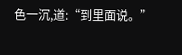色一沉,道:“到里面说。”